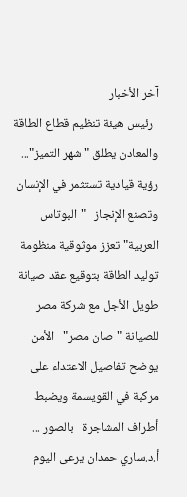آخر الأخبار
  رئيس هيئة تنظيم قطاع الطاقة والمعادن يطلق "شهر التميز"... رؤية قيادية تستثمر في الإنسان وتصنع الإنجاز   "البوتاس العربية" تعزز موثوقية منظومة توليد الطاقة بتوقيع عقد صيانة طويل الأجل مع شركة مصر للصيانة "صان مصر"   الأمن يوضح تفاصيل الاعتداء على مركبة في القويسمة ويضبط أطراف المشاجرة   بالصور ... أ.د.ساري حمدان يرعى اليوم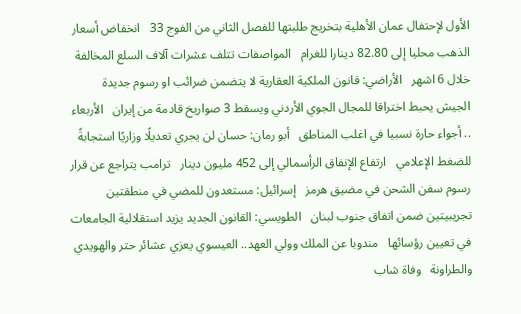الأول لإحتفال عمان الأهلية بتخريج طلبتها للفصل الثاني من الفوج 33   انخفاض أسعار الذهب محليا إلى 82.80 دينارا للغرام   المواصفات تتلف عشرات آلاف السلع المخالفة خلال 6 اشهر   الأراضي: قانون الملكية العقارية لا يتضمن ضرائب او رسوم جديدة   الجيش يحبط اختراقا للمجال الجوي الأردني ويسقط 3 صواريخ قادمة من إيران   الأربعاء .. أجواء حارة نسبيا في اغلب المناطق   أبو رمان: حسان لن يجري تعديلًا وزاريًا استجابةً للضغط الإعلامي   ارتفاع الإنفاق الرأسمالي إلى 452 مليون دينار   ترامب يتراجع عن قرار رسوم سفن الشحن في مضيق هرمز   إسرائيل: مستعدون للمضي في منطقتين تجريبيتين ضمن اتفاق جنوب لبنان   الطويسي: القانون الجديد يزيد استقلالية الجامعات في تعيين رؤسائها   مندوبا عن الملك وولي العهد.. العيسوي يعزي عشائر حتر والهويدي والطراونة   وفاة شاب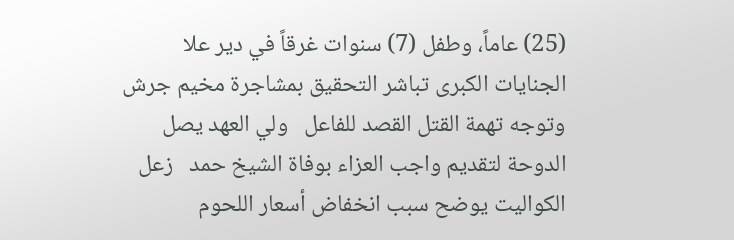(25) عاماً، وطفل (7) سنوات غرقاً في دير علا   الجنايات الكبرى تباشر التحقيق بمشاجرة مخيم جرش وتوجه تهمة القتل القصد للفاعل   ولي العهد يصل الدوحة لتقديم واجب العزاء بوفاة الشيخ حمد   زعل الكواليت يوضح سبب انخفاض أسعار اللحوم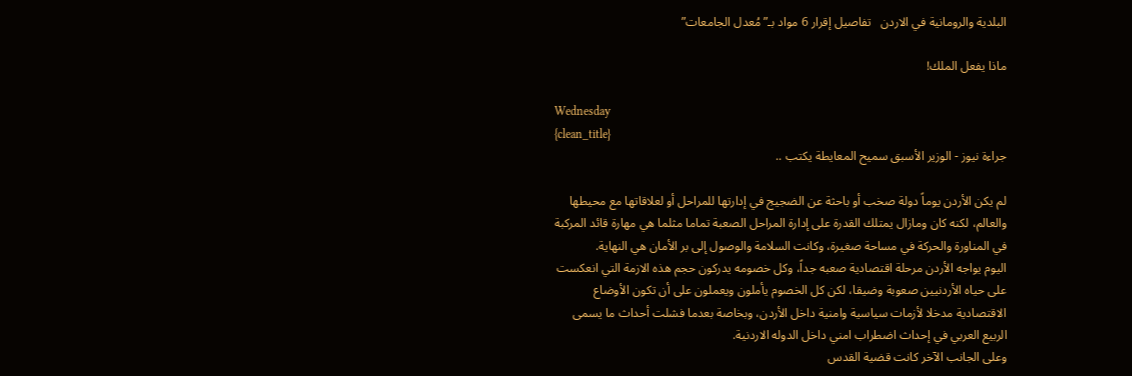البلدية والرومانية في الاردن   تفاصيل إقرار 6 مواد بـ”مُعدل الجامعات”

ماذا يفعل الملك!

Wednesday
{clean_title}
جراءة نيوز - الوزير الأسبق سميح المعايطة يكتب ..

لم يكن الأردن يوماً دولة صخب أو باحثة عن الضجيج في إدارتها للمراحل أو لعلاقاتها مع محيطها والعالم، لكنه كان ومازال يمتلك القدرة على إدارة المراحل الصعبة تماما مثلما هي مهارة قائد المركبة في المناورة والحركة في مساحة صغيرة، وكانت السلامة والوصول إلى بر الأمان هي النهاية.
اليوم يواجه الأردن مرحلة اقتصادية صعبه جداً، وكل خصومه يدركون حجم هذه الازمة التي انعكست على حياه الأردنيين صعوبة وضيقا، لكن كل الخصوم يأملون ويعملون على أن تكون الأوضاع الاقتصادية مدخلا لأزمات سياسية وامنية داخل الأردن، وبخاصة بعدما فشلت أحداث ما يسمى الربيع العربي في إحداث اضطراب امني داخل الدوله الاردنية.
وعلى الجانب الآخر كانت قضية القدس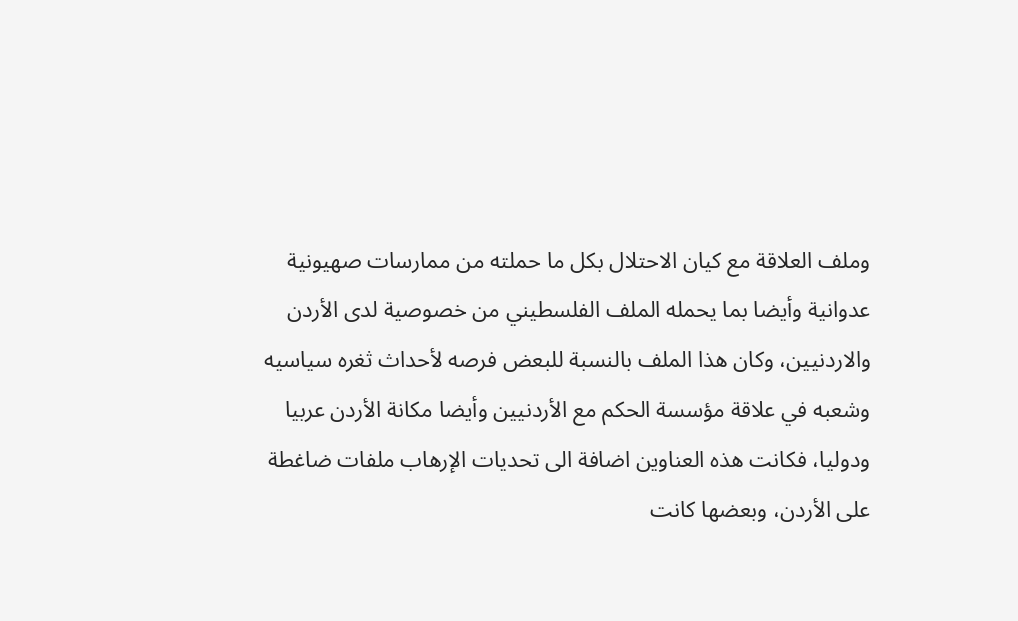وملف العلاقة مع كيان الاحتلال بكل ما حملته من ممارسات صهيونية عدوانية وأيضا بما يحمله الملف الفلسطيني من خصوصية لدى الأردن والاردنيين، وكان هذا الملف بالنسبة للبعض فرصه لأحداث ثغره سياسيه وشعبه في علاقة مؤسسة الحكم مع الأردنيين وأيضا مكانة الأردن عربيا ودوليا، فكانت هذه العناوين اضافة الى تحديات الإرهاب ملفات ضاغطة على الأردن، وبعضها كانت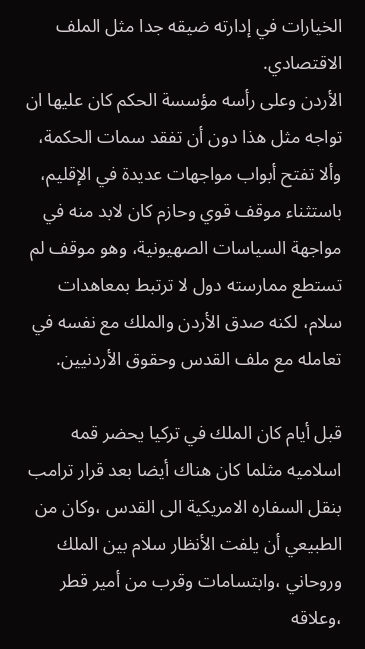الخيارات في إدارته ضيقه جدا مثل الملف الاقتصادي.
الأردن وعلى رأسه مؤسسة الحكم كان عليها ان تواجه مثل هذا دون أن تفقد سمات الحكمة، وألا تفتح أبواب مواجهات عديدة في الإقليم، باستثناء موقف قوي وحازم كان لابد منه في مواجهة السياسات الصهيونية، وهو موقف لم تستطع ممارسته دول لا ترتبط بمعاهدات سلام، لكنه صدق الأردن والملك مع نفسه في تعامله مع ملف القدس وحقوق الأردنيين.

قبل أيام كان الملك في تركيا يحضر قمه اسلاميه مثلما كان هناك أيضا بعد قرار ترامب بنقل السفاره الامريكية الى القدس ،وكان من الطبيعي أن يلفت الأنظار سلام بين الملك وروحاني ،وابتسامات وقرب من أمير قطر ،وعلاقه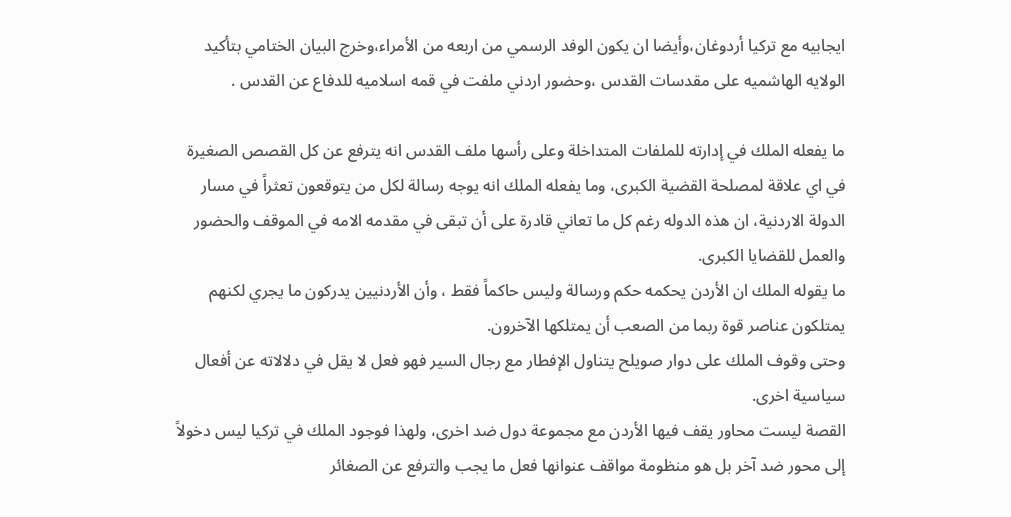ايجابيه مع تركيا أردوغان،وأيضا ان يكون الوفد الرسمي من اربعه من الأمراء،وخرج البيان الختامي بتأكيد الولايه الهاشميه على مقدسات القدس ،وحضور اردني ملفت في قمه اسلاميه للدفاع عن القدس .

ما يفعله الملك في إدارته للملفات المتداخلة وعلى رأسها ملف القدس انه يترفع عن كل القصص الصغيرة في اي علاقة لمصلحة القضية الكبرى، وما يفعله الملك انه يوجه رسالة لكل من يتوقعون تعثراً في مسار الدولة الاردنية، ان هذه الدوله رغم كل ما تعاني قادرة على أن تبقى في مقدمه الامه في الموقف والحضور والعمل للقضايا الكبرى.
ما يقوله الملك ان الأردن يحكمه حكم ورسالة وليس حاكماً فقط ، وأن الأردنيين يدركون ما يجري لكنهم يمتلكون عناصر قوة ربما من الصعب أن يمتلكها الآخرون.
وحتى وقوف الملك على دوار صويلح يتناول الإفطار مع رجال السير فهو فعل لا يقل في دلالاته عن أفعال سياسية اخرى.
القصة ليست محاور يقف فيها الأردن مع مجموعة دول ضد اخرى، ولهذا فوجود الملك في تركيا ليس دخولاً إلى محور ضد آخر بل هو منظومة مواقف عنوانها فعل ما يجب والترفع عن الصغائر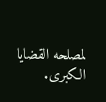لمصلحه القضايا الكبرى.